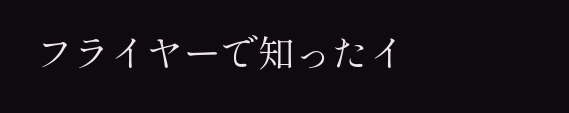フライヤーで知ったイ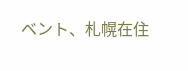ベント、札幌在住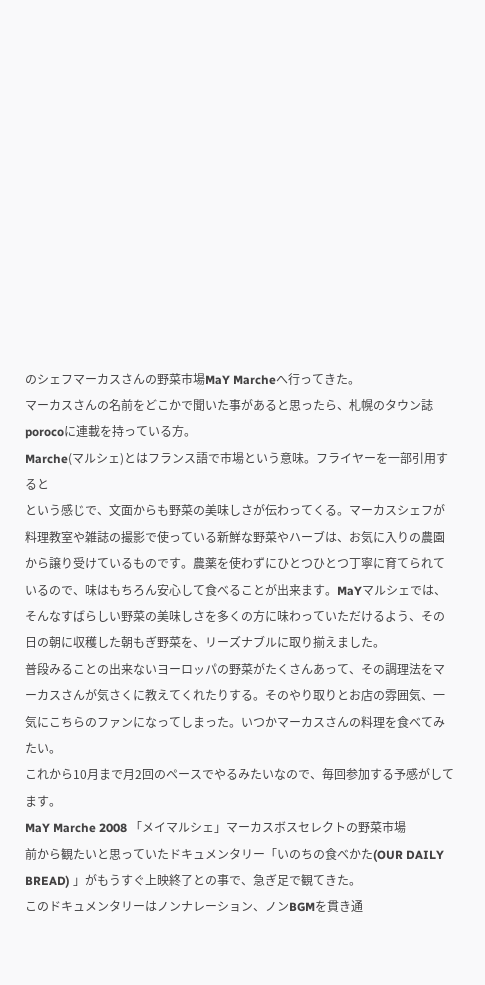のシェフマーカスさんの野菜市場MaY Marcheへ行ってきた。
マーカスさんの名前をどこかで聞いた事があると思ったら、札幌のタウン誌porocoに連載を持っている方。
Marche(マルシェ)とはフランス語で市場という意味。フライヤーを一部引用すると
という感じで、文面からも野菜の美味しさが伝わってくる。マーカスシェフが料理教室や雑誌の撮影で使っている新鮮な野菜やハーブは、お気に入りの農園 から譲り受けているものです。農薬を使わずにひとつひとつ丁寧に育てられているので、味はもちろん安心して食べることが出来ます。MaYマルシェでは、そんなすばらしい野菜の美味しさを多くの方に味わっていただけるよう、その日の朝に収穫した朝もぎ野菜を、リーズナブルに取り揃えました。
普段みることの出来ないヨーロッパの野菜がたくさんあって、その調理法をマーカスさんが気さくに教えてくれたりする。そのやり取りとお店の雰囲気、一気にこちらのファンになってしまった。いつかマーカスさんの料理を食べてみたい。
これから10月まで月2回のペースでやるみたいなので、毎回参加する予感がしてます。
MaY Marche 2008 「メイマルシェ」マーカスボスセレクトの野菜市場
前から観たいと思っていたドキュメンタリー「いのちの食べかた(OUR DAILY BREAD) 」がもうすぐ上映終了との事で、急ぎ足で観てきた。
このドキュメンタリーはノンナレーション、ノンBGMを貫き通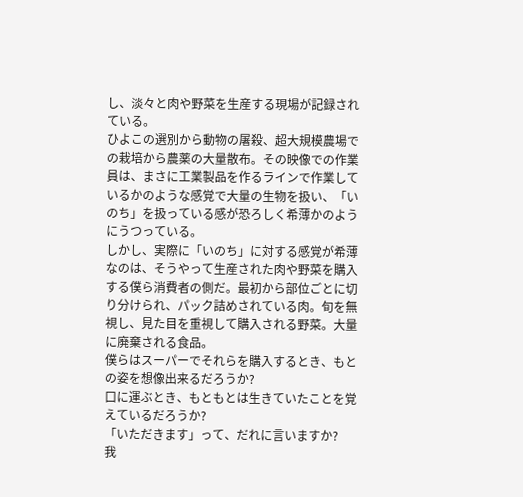し、淡々と肉や野菜を生産する現場が記録されている。
ひよこの選別から動物の屠殺、超大規模農場での栽培から農薬の大量散布。その映像での作業員は、まさに工業製品を作るラインで作業しているかのような感覚で大量の生物を扱い、「いのち」を扱っている感が恐ろしく希薄かのようにうつっている。
しかし、実際に「いのち」に対する感覚が希薄なのは、そうやって生産された肉や野菜を購入する僕ら消費者の側だ。最初から部位ごとに切り分けられ、パック詰めされている肉。旬を無視し、見た目を重視して購入される野菜。大量に廃棄される食品。
僕らはスーパーでそれらを購入するとき、もとの姿を想像出来るだろうか?
口に運ぶとき、もともとは生きていたことを覚えているだろうか?
「いただきます」って、だれに言いますか?
我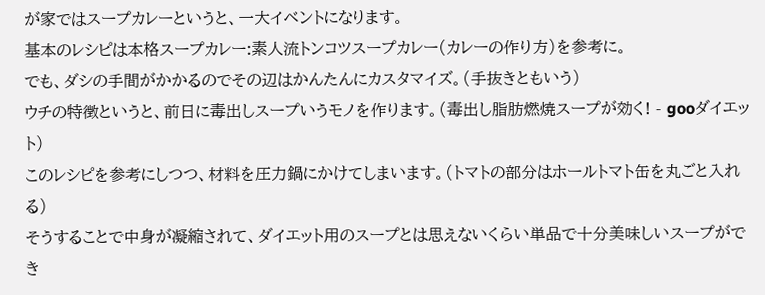が家ではスープカレーというと、一大イベントになります。
基本のレシピは本格スープカレー:素人流トンコツスープカレー(カレーの作り方)を参考に。
でも、ダシの手間がかかるのでその辺はかんたんにカスタマイズ。(手抜きともいう)
ウチの特徴というと、前日に毒出しスープいうモノを作ります。(毒出し脂肪燃焼スープが効く! - gooダイエット)
このレシピを参考にしつつ、材料を圧力鍋にかけてしまいます。(トマトの部分はホールトマト缶を丸ごと入れる)
そうすることで中身が凝縮されて、ダイエット用のスープとは思えないくらい単品で十分美味しいスープができ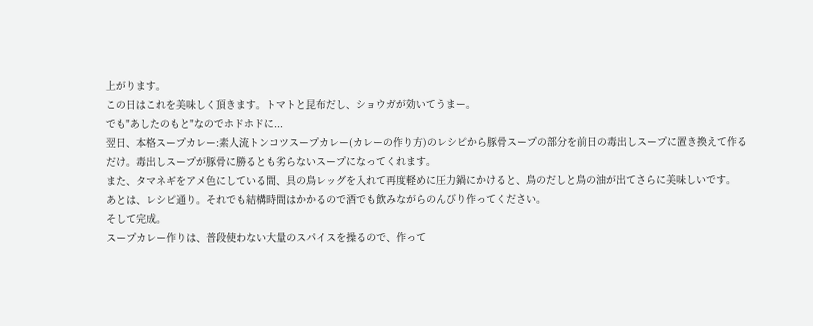上がります。
この日はこれを美味しく頂きます。トマトと昆布だし、ショウガが効いてうまー。
でも"あしたのもと"なのでホドホドに...
翌日、本格スープカレー:素人流トンコツスープカレー(カレーの作り方)のレシピから豚骨スープの部分を前日の毒出しスープに置き換えて作るだけ。毒出しスープが豚骨に勝るとも劣らないスープになってくれます。
また、タマネギをアメ色にしている間、具の鳥レッグを入れて再度軽めに圧力鍋にかけると、鳥のだしと鳥の油が出てさらに美味しいです。
あとは、レシピ通り。それでも結構時間はかかるので酒でも飲みながらのんびり作ってください。
そして完成。
スープカレー作りは、普段使わない大量のスパイスを操るので、作って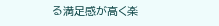る満足感が高く楽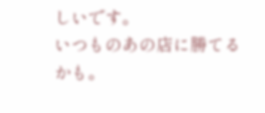しいです。
いつものあの店に勝てるかも。